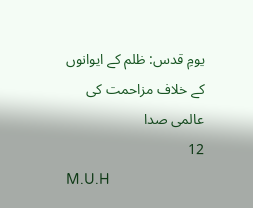یومِ قدس: ظلم کے ایوانوں کے خلاف مزاحمت کی عالمی صدا
12
M.U.H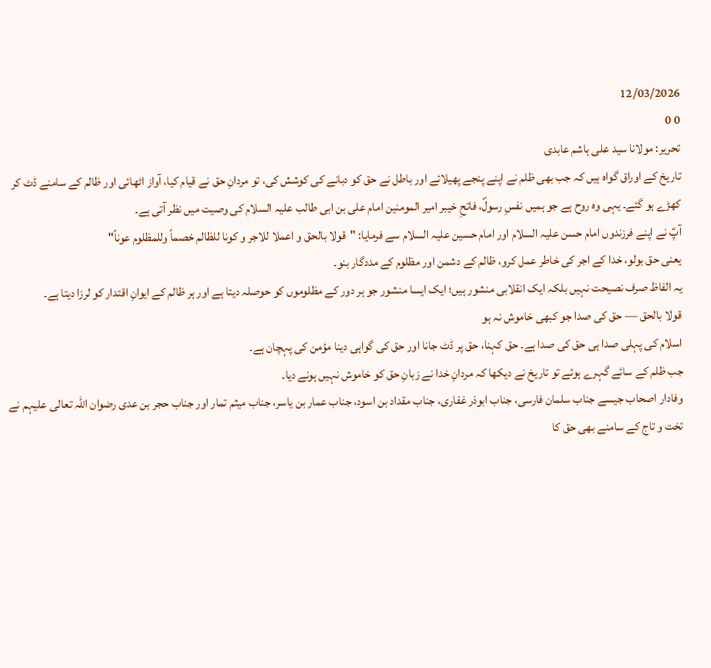12/03/2026
0 0
تحریر: مولانا سید علی ہاشم عابدی
تاریخ کے اوراق گواہ ہیں کہ جب بھی ظلم نے اپنے پنجے پھیلائے اور باطل نے حق کو دبانے کی کوشش کی، تو مردانِ حق نے قیام کیا، آواز اٹھائی اور ظالم کے سامنے ڈٹ کر کھڑے ہو گئے۔ یہی وہ روح ہے جو ہمیں نفسِ رسولؐ، فاتحِ خیبر امیر المومنین امام علی بن ابی طالب علیہ السلام کی وصیت میں نظر آتی ہے۔
آپؑ نے اپنے فرزندوں امام حسن علیہ السلام اور امام حسین علیہ السلام سے فرمایا: "قولا بالحق و اعملا للاجر و کونا للظالم خصماً وللمظلوم عوناً"
یعنی حق بولو، خدا کے اجر کی خاطر عمل کرو، ظالم کے دشمن اور مظلوم کے مددگار بنو۔
یہ الفاظ صرف نصیحت نہیں بلکہ ایک انقلابی منشور ہیں؛ ایک ایسا منشور جو ہر دور کے مظلوموں کو حوصلہ دیتا ہے اور ہر ظالم کے ایوانِ اقتدار کو لرزا دیتا ہے۔
قولا بالحق — حق کی صدا جو کبھی خاموش نہ ہو
اسلام کی پہلی صدا ہی حق کی صدا ہے۔ حق کہنا، حق پر ڈٹ جانا اور حق کی گواہی دینا مؤمن کی پہچان ہے۔
جب ظلم کے سائے گہرے ہوئے تو تاریخ نے دیکھا کہ مردانِ خدا نے زبانِ حق کو خاموش نہیں ہونے دیا۔
وفادار اصحاب جیسے جناب سلمان فارسی، جناب ابوذر غفاری، جناب مقداد بن اسود، جناب عمار بن یاسر، جناب میثم تمار اور جناب حجر بن عدی رضوان اللہ تعالی علیہم نے تخت و تاج کے سامنے بھی حق کا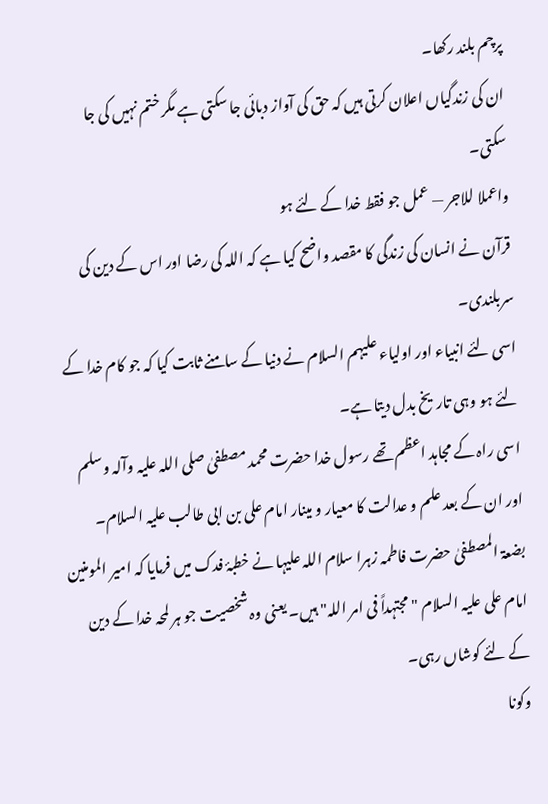پرچم بلند رکھا۔
ان کی زندگیاں اعلان کرتی ہیں کہ حق کی آواز دبائی جا سکتی ہے مگر ختم نہیں کی جا سکتی۔
واعملا للاجر — عمل جو فقط خدا کے لئے ہو
قرآن نے انسان کی زندگی کا مقصد واضح کیا ہے کہ اللہ کی رضا اور اس کے دین کی سربلندی۔
اسی لئے انبیاء اور اولیاء علیہم السلام نے دنیا کے سامنے ثابت کیا کہ جو کام خدا کے لئے ہو وہی تاریخ بدل دیتا ہے۔
اسی راہ کے مجاہد اعظم تھے رسول خدا حضرت محمد مصطفیٰ صلی اللہ علیہ وآلہ وسلم اور ان کے بعد علم و عدالت کا معیار و مینار امام علی بن ابی طالب علیہ السلام۔
بضعۃ المصطفیٰ حضرت فاطمہ زہرا سلام اللہ علیہا نے خطبۂ فدک میں فرمایا کہ امیر المومنین امام علی علیہ السلام "مجتہداً فی امر اللہ" ہیں۔ یعنی وہ شخصیت جو ہر لمحہ خدا کے دین کے لئے کوشاں رہی۔
وکونا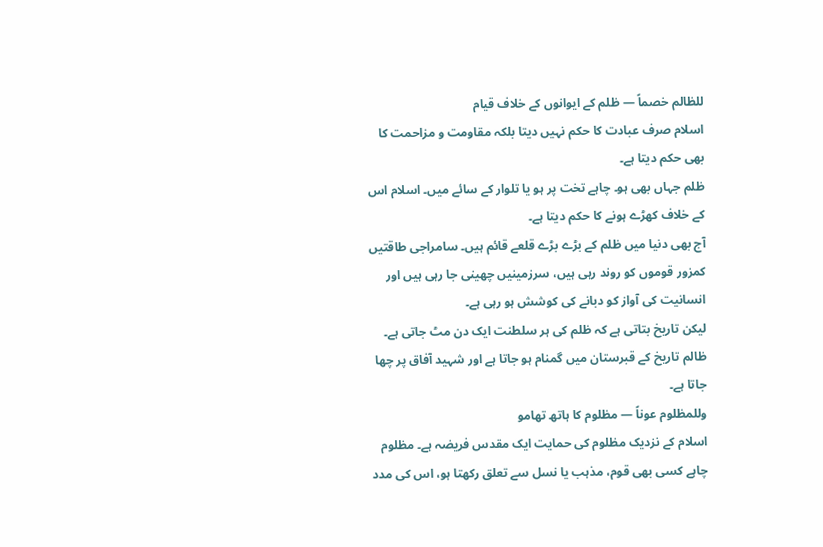للظالم خصماً — ظلم کے ایوانوں کے خلاف قیام
اسلام صرف عبادت کا حکم نہیں دیتا بلکہ مقاومت و مزاحمت کا بھی حکم دیتا ہے۔
ظلم جہاں بھی ہو۔ چاہے تخت پر ہو یا تلوار کے سائے میں۔ اسلام اس کے خلاف کھڑے ہونے کا حکم دیتا ہے۔
آج بھی دنیا میں ظلم کے بڑے بڑے قلعے قائم ہیں۔ سامراجی طاقتیں کمزور قوموں کو روند رہی ہیں، سرزمینیں چھینی جا رہی ہیں اور انسانیت کی آواز کو دبانے کی کوشش ہو رہی ہے۔
لیکن تاریخ بتاتی ہے کہ ظلم کی ہر سلطنت ایک دن مٹ جاتی ہے۔ ظالم تاریخ کے قبرستان میں گمنام ہو جاتا ہے اور شہید آفاق پر چھا جاتا ہے۔
وللمظلوم عوناً — مظلوم کا ہاتھ تھامو
اسلام کے نزدیک مظلوم کی حمایت ایک مقدس فریضہ ہے۔ مظلوم چاہے کسی بھی قوم، مذہب یا نسل سے تعلق رکھتا ہو، اس کی مدد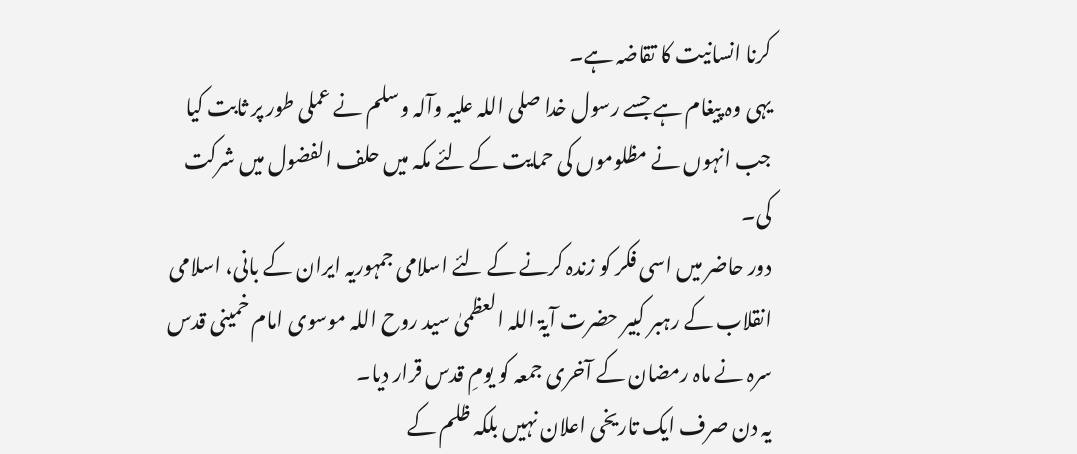کرنا انسانیت کا تقاضہ ہے۔
یہی وہ پیغام ہے جسے رسول خدا صلی اللہ علیہ وآلہ وسلم نے عملی طور پر ثابت کیا جب انہوں نے مظلوموں کی حمایت کے لئے مکہ میں حلف الفضول میں شرکت کی۔
دور حاضر میں اسی فکر کو زندہ کرنے کے لئے اسلامی جمہوریہ ایران کے بانی، اسلامی انقلاب کے رہبر کبیر حضرت آیۃ اللہ العظمیٰ سید روح اللہ موسوی امام خمینی قدس سرہ نے ماہ رمضان کے آخری جمعہ کو یومِ قدس قرار دیا۔
یہ دن صرف ایک تاریخی اعلان نہیں بلکہ ظلم کے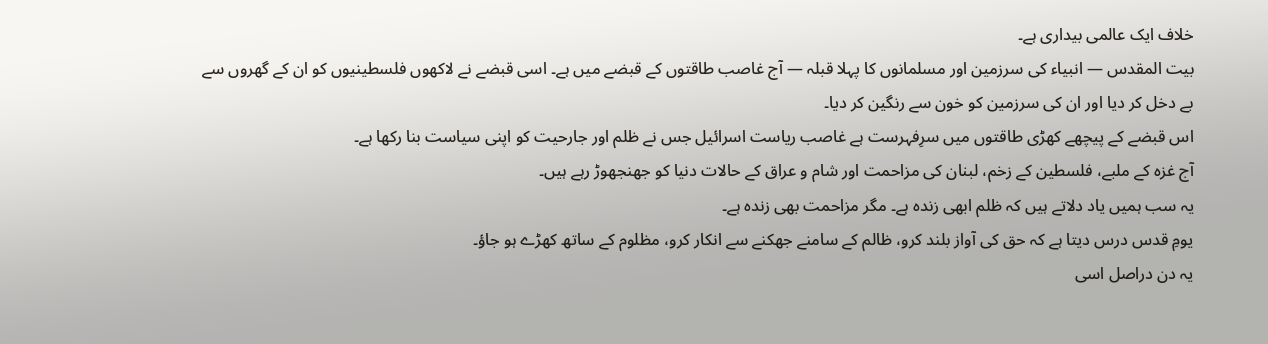خلاف ایک عالمی بیداری ہے۔
بیت المقدس — انبیاء کی سرزمین اور مسلمانوں کا پہلا قبلہ — آج غاصب طاقتوں کے قبضے میں ہے۔ اسی قبضے نے لاکھوں فلسطینیوں کو ان کے گھروں سے بے دخل کر دیا اور ان کی سرزمین کو خون سے رنگین کر دیا۔
اس قبضے کے پیچھے کھڑی طاقتوں میں سرِفہرست ہے غاصب ریاست اسرائیل جس نے ظلم اور جارحیت کو اپنی سیاست بنا رکھا ہے۔
آج غزہ کے ملبے، فلسطین کے زخم، لبنان کی مزاحمت اور شام و عراق کے حالات دنیا کو جھنجھوڑ رہے ہیں۔
یہ سب ہمیں یاد دلاتے ہیں کہ ظلم ابھی زندہ ہے۔ مگر مزاحمت بھی زندہ ہے۔
یومِ قدس درس دیتا ہے کہ حق کی آواز بلند کرو، ظالم کے سامنے جھکنے سے انکار کرو، مظلوم کے ساتھ کھڑے ہو جاؤ۔
یہ دن دراصل اسی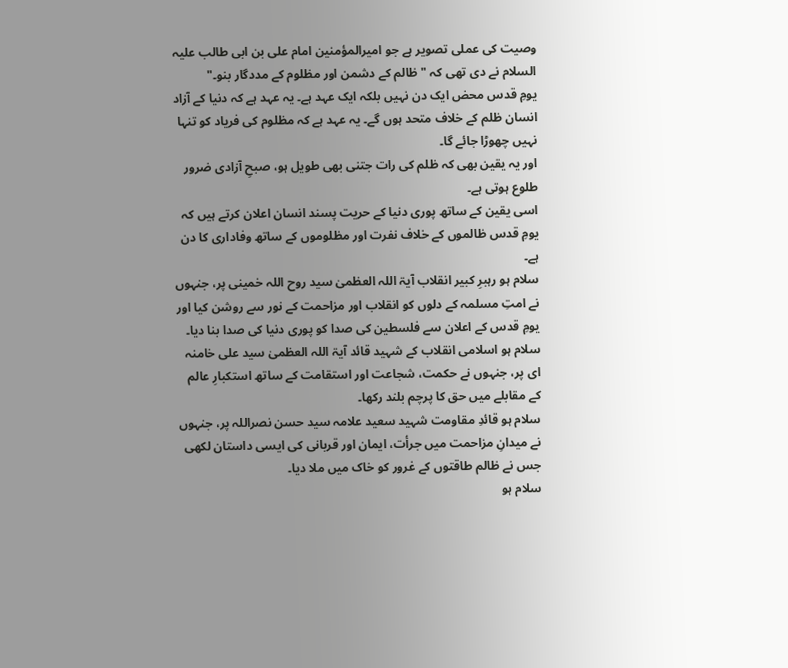وصیت کی عملی تصویر ہے جو امیرالمؤمنین امام علی بن ابی طالب علیہ السلام نے دی تھی کہ "ظالم کے دشمن اور مظلوم کے مددگار بنو۔"
یومِ قدس محض ایک دن نہیں بلکہ ایک عہد ہے۔ یہ عہد ہے کہ دنیا کے آزاد انسان ظلم کے خلاف متحد ہوں گے۔ یہ عہد ہے کہ مظلوم کی فریاد کو تنہا نہیں چھوڑا جائے گا۔
اور یہ یقین بھی کہ ظلم کی رات جتنی بھی طویل ہو، صبحِ آزادی ضرور طلوع ہوتی ہے۔
اسی یقین کے ساتھ پوری دنیا کے حریت پسند انسان اعلان کرتے ہیں کہ یومِ قدس ظالموں کے خلاف نفرت اور مظلوموں کے ساتھ وفاداری کا دن ہے۔
سلام ہو رہبرِ کبیر انقلاب آیۃ اللہ العظمیٰ سید روح اللہ خمینی پر، جنہوں نے امتِ مسلمہ کے دلوں کو انقلاب اور مزاحمت کے نور سے روشن کیا اور یومِ قدس کے اعلان سے فلسطین کی صدا کو پوری دنیا کی صدا بنا دیا۔
سلام ہو اسلامی انقلاب کے شہید قائد آیۃ اللہ العظمیٰ سید علی خامنہ ای پر، جنہوں نے حکمت، شجاعت اور استقامت کے ساتھ استکبارِ عالم کے مقابلے میں حق کا پرچم بلند رکھا۔
سلام ہو قائدِ مقاومت شہید سعید علامہ سید حسن نصراللہ پر، جنہوں نے میدانِ مزاحمت میں جرأت، ایمان اور قربانی کی ایسی داستان لکھی جس نے ظالم طاقتوں کے غرور کو خاک میں ملا دیا۔
سلام ہو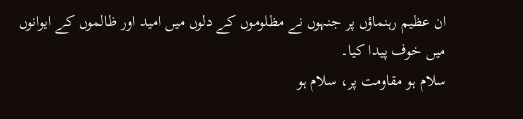ان عظیم رہنماؤں پر جنہوں نے مظلوموں کے دلوں میں امید اور ظالموں کے ایوانوں میں خوف پیدا کیا۔
سلام ہو مقاومت پر، سلام ہو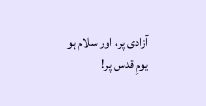آزادی پر، اور سلام ہو یومِ قدس پر!